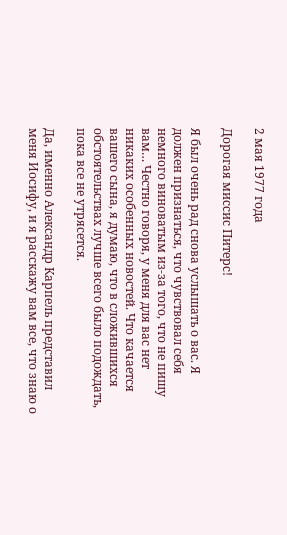2 мая 1977 года

Дорогая миссис Питерс!

Я был очень рад снова услышать о вас. Я должен признаться, что чувствовал себя немного виноватым из-за того, что не пишу вам… Честно говоря, у меня для вас нет никаких особенных новостей. Что качается вашего сына, я думаю, что в сложившихся обстоятельствах лучше всего было подождать, пока все не утрясется.

Да, именно Александр Карпель представил меня Иосифу, и я расскажу вам все, что знаю о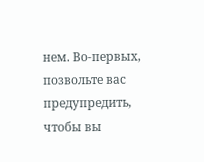нем. Во-первых, позвольте вас предупредить, чтобы вы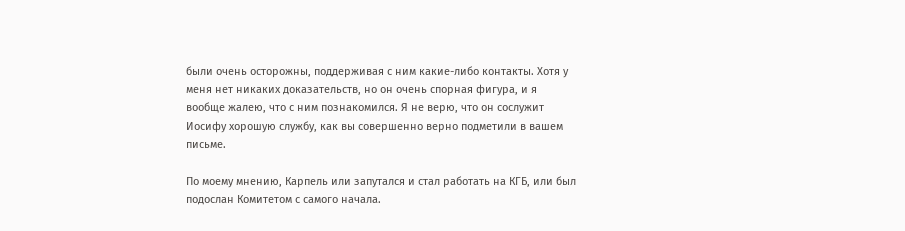были очень осторожны, поддерживая с ним какие-либо контакты. Хотя у меня нет никаких доказательств, но он очень спорная фигура, и я вообще жалею, что с ним познакомился. Я не верю, что он сослужит Иосифу хорошую службу, как вы совершенно верно подметили в вашем письме.

По моему мнению, Карпель или запутался и стал работать на КГБ, или был подослан Комитетом с самого начала.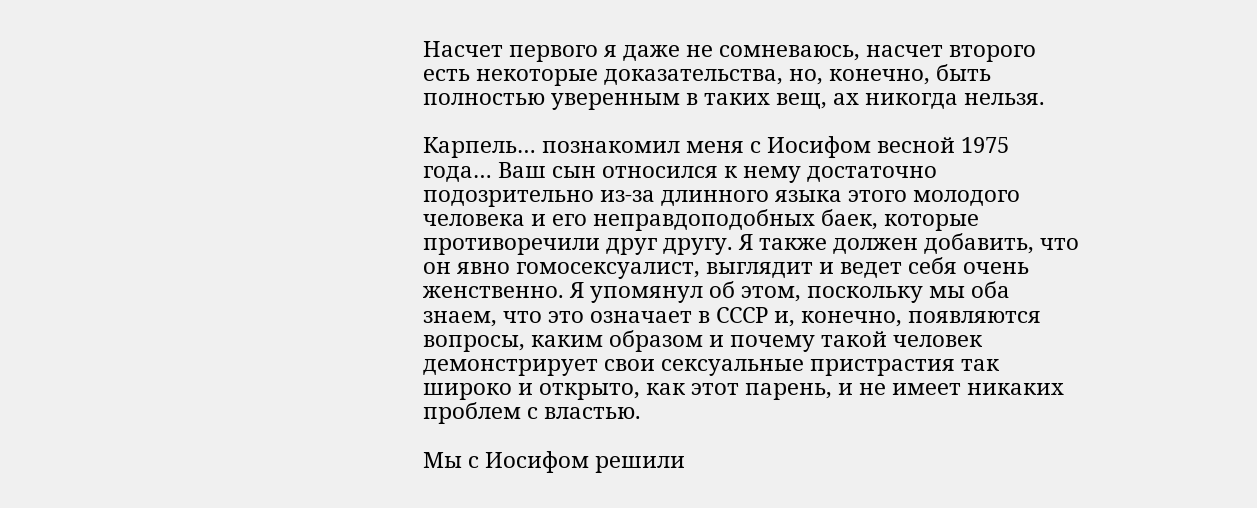Насчет первого я даже не сомневаюсь, насчет второго есть некоторые доказательства, но, конечно, быть полностью уверенным в таких вещ, ах никогда нельзя.

Карпель… познакомил меня с Иосифом весной 1975 года… Ваш сын относился к нему достаточно подозрительно из-за длинного языка этого молодого человека и его неправдоподобных баек, которые противоречили друг другу. Я также должен добавить, что он явно гомосексуалист, выглядит и ведет себя очень женственно. Я упомянул об этом, поскольку мы оба знаем, что это означает в СССР и, конечно, появляются вопросы, каким образом и почему такой человек демонстрирует свои сексуальные пристрастия так широко и открыто, как этот парень, и не имеет никаких проблем с властью.

Мы с Иосифом решили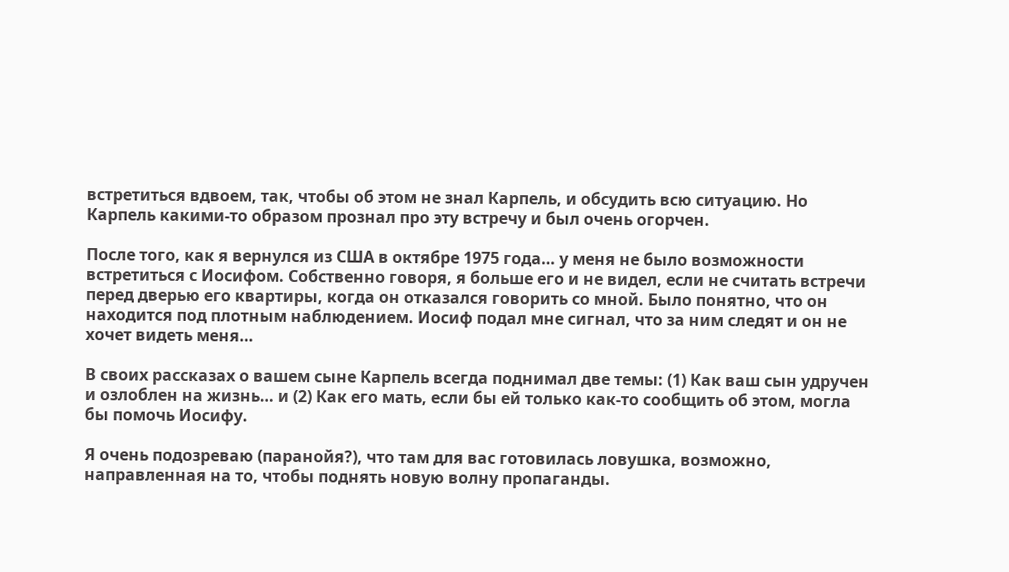встретиться вдвоем, так, чтобы об этом не знал Карпель, и обсудить всю ситуацию. Но Карпель какими-то образом прознал про эту встречу и был очень огорчен.

После того, как я вернулся из США в октябре 1975 года… у меня не было возможности встретиться с Иосифом. Собственно говоря, я больше его и не видел, если не считать встречи перед дверью его квартиры, когда он отказался говорить со мной. Было понятно, что он находится под плотным наблюдением. Иосиф подал мне сигнал, что за ним следят и он не хочет видеть меня…

В своих рассказах о вашем сыне Карпель всегда поднимал две темы: (1) Как ваш сын удручен и озлоблен на жизнь… и (2) Как его мать, если бы ей только как-то сообщить об этом, могла бы помочь Иосифу.

Я очень подозреваю (паранойя?), что там для вас готовилась ловушка, возможно, направленная на то, чтобы поднять новую волну пропаганды.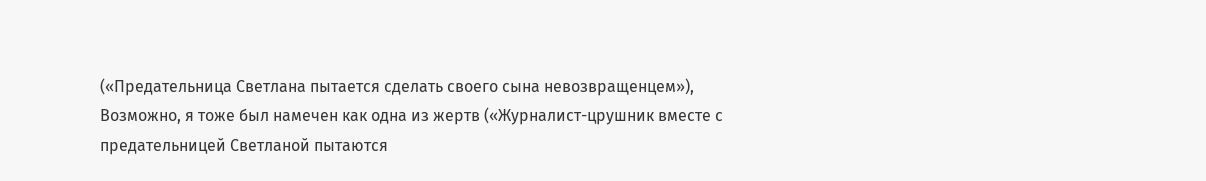(«Предательница Светлана пытается сделать своего сына невозвращенцем»), Возможно, я тоже был намечен как одна из жертв («Журналист-црушник вместе с предательницей Светланой пытаются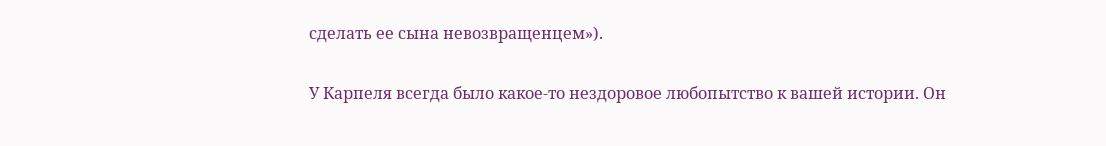сделать ее сына невозвращенцем»).

У Карпеля всегда было какое-то нездоровое любопытство к вашей истории. Он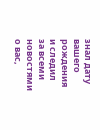знал дату вашего рождения и следил за всеми новостями о вас,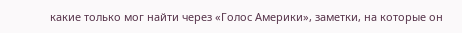какие только мог найти через «Голос Америки», заметки, на которые он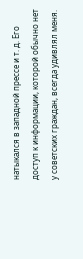натыкался в западной прессе и т. д. Его доступ к информации, которой обычно нет у советских граждан, всегда удивлял меня.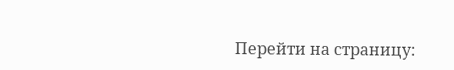Перейти на страницу: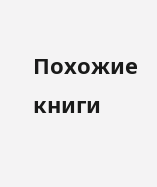Похожие книги